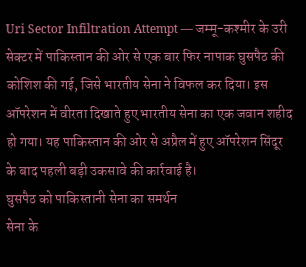Uri Sector Infiltration Attempt — जम्मू-कश्मीर के उरी सेक्टर में पाकिस्तान की ओर से एक बार फिर नापाक घुसपैठ की कोशिश की गई, जिसे भारतीय सेना ने विफल कर दिया। इस ऑपरेशन में वीरता दिखाते हुए भारतीय सेना का एक जवान शहीद हो गया। यह पाकिस्तान की ओर से अप्रैल में हुए ऑपरेशन सिंदूर के बाद पहली बड़ी उकसावे की कार्रवाई है।
घुसपैठ को पाकिस्तानी सेना का समर्थन
सेना के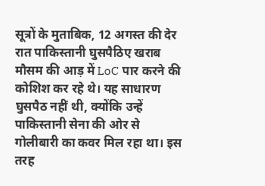सूत्रों के मुताबिक, 12 अगस्त की देर रात पाकिस्तानी घुसपैठिए खराब मौसम की आड़ में LoC पार करने की कोशिश कर रहे थे। यह साधारण घुसपैठ नहीं थी, क्योंकि उन्हें पाकिस्तानी सेना की ओर से गोलीबारी का कवर मिल रहा था। इस तरह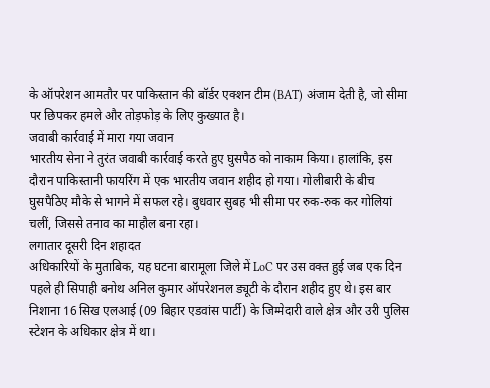के ऑपरेशन आमतौर पर पाकिस्तान की बॉर्डर एक्शन टीम (BAT) अंजाम देती है, जो सीमा पर छिपकर हमले और तोड़फोड़ के लिए कुख्यात है।
जवाबी कार्रवाई में मारा गया जवान
भारतीय सेना ने तुरंत जवाबी कार्रवाई करते हुए घुसपैठ को नाकाम किया। हालांकि, इस दौरान पाकिस्तानी फायरिंग में एक भारतीय जवान शहीद हो गया। गोलीबारी के बीच घुसपैठिए मौके से भागने में सफल रहे। बुधवार सुबह भी सीमा पर रुक-रुक कर गोलियां चलीं, जिससे तनाव का माहौल बना रहा।
लगातार दूसरी दिन शहादत
अधिकारियों के मुताबिक, यह घटना बारामूला जिले में LoC पर उस वक्त हुई जब एक दिन पहले ही सिपाही बनोथ अनिल कुमार ऑपरेशनल ड्यूटी के दौरान शहीद हुए थे। इस बार निशाना 16 सिख एलआई (09 बिहार एडवांस पार्टी) के जिम्मेदारी वाले क्षेत्र और उरी पुलिस स्टेशन के अधिकार क्षेत्र में था।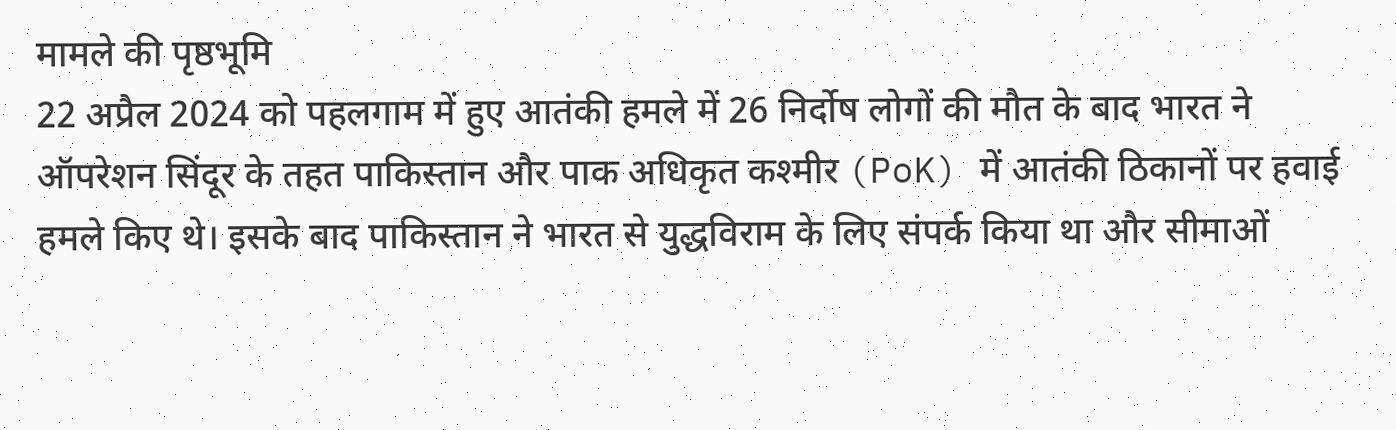मामले की पृष्ठभूमि
22 अप्रैल 2024 को पहलगाम में हुए आतंकी हमले में 26 निर्दोष लोगों की मौत के बाद भारत ने ऑपरेशन सिंदूर के तहत पाकिस्तान और पाक अधिकृत कश्मीर (PoK) में आतंकी ठिकानों पर हवाई हमले किए थे। इसके बाद पाकिस्तान ने भारत से युद्धविराम के लिए संपर्क किया था और सीमाओं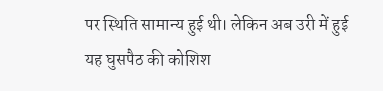पर स्थिति सामान्य हुई थी। लेकिन अब उरी में हुई यह घुसपैठ की कोशिश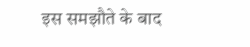इस समझौते के बाद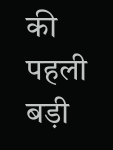की पहली बड़ी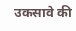उकसावे की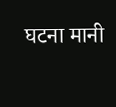घटना मानी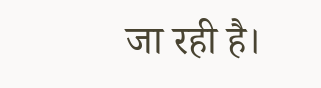जा रही है।